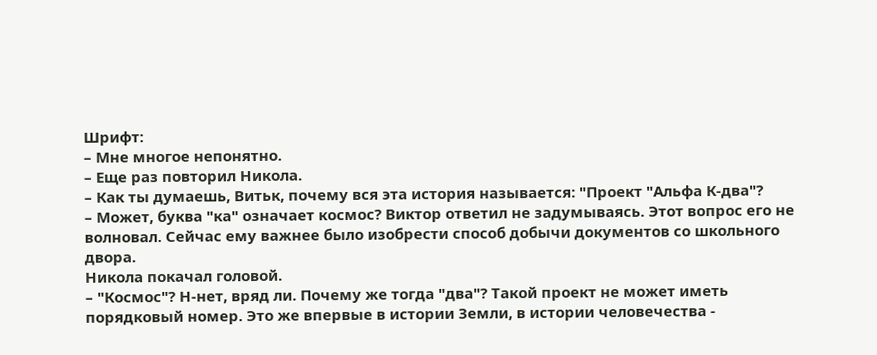Шрифт:
– Мне многое непонятно.
– Еще раз повторил Никола.
– Как ты думаешь, Витьк, почему вся эта история называется: "Проект "Альфа К-два"?
– Может, буква "ка" означает космос? Виктор ответил не задумываясь. Этот вопрос его не волновал. Сейчас ему важнее было изобрести способ добычи документов со школьного двора.
Никола покачал головой.
– "Космос"? Н-нет, вряд ли. Почему же тогда "два"? Такой проект не может иметь порядковый номер. Это же впервые в истории Земли, в истории человечества -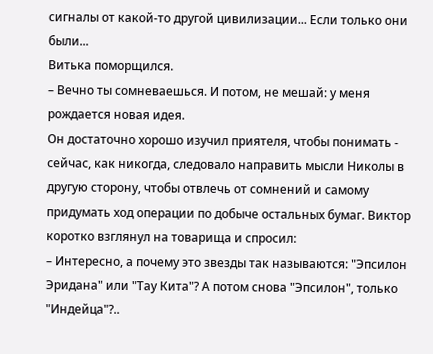сигналы от какой-то другой цивилизации... Если только они были...
Витька поморщился.
– Вечно ты сомневаешься. И потом, не мешай: у меня рождается новая идея.
Он достаточно хорошо изучил приятеля, чтобы понимать - сейчас, как никогда, следовало направить мысли Николы в другую сторону, чтобы отвлечь от сомнений и самому придумать ход операции по добыче остальных бумаг. Виктор коротко взглянул на товарища и спросил:
– Интересно, а почему это звезды так называются: "Эпсилон Эридана" или "Тау Кита"? А потом снова "Эпсилон", только "Индейца"?..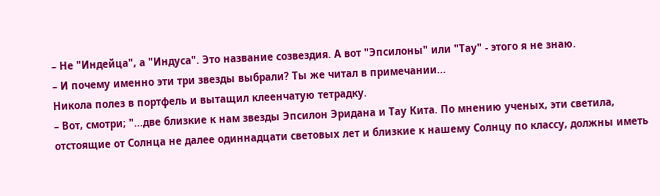– Не "Индейца", а "Индуса". Это название созвездия. А вот "Эпсилоны" или "Тау" - этого я не знаю.
– И почему именно эти три звезды выбрали? Ты же читал в примечании...
Никола полез в портфель и вытащил клеенчатую тетрадку.
– Вот, смотри; "...две близкие к нам звезды Эпсилон Эридана и Тау Кита. По мнению ученых, эти светила, отстоящие от Солнца не далее одиннадцати световых лет и близкие к нашему Солнцу по классу, должны иметь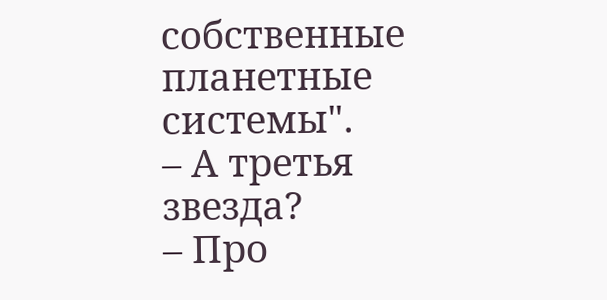собственные планетные системы".
– А третья звезда?
– Про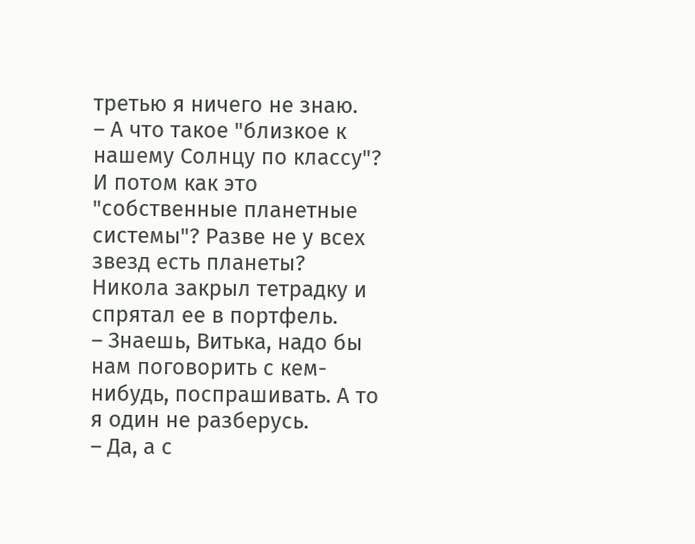третью я ничего не знаю.
– А что такое "близкое к нашему Солнцу по классу"? И потом как это "собственные планетные системы"? Разве не у всех звезд есть планеты?
Никола закрыл тетрадку и спрятал ее в портфель.
– Знаешь, Витька, надо бы нам поговорить с кем-нибудь, поспрашивать. А то я один не разберусь.
– Да, а с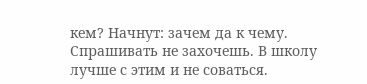кем? Начнут: зачем да к чему. Спрашивать не захочешь. В школу лучше с этим и не соваться.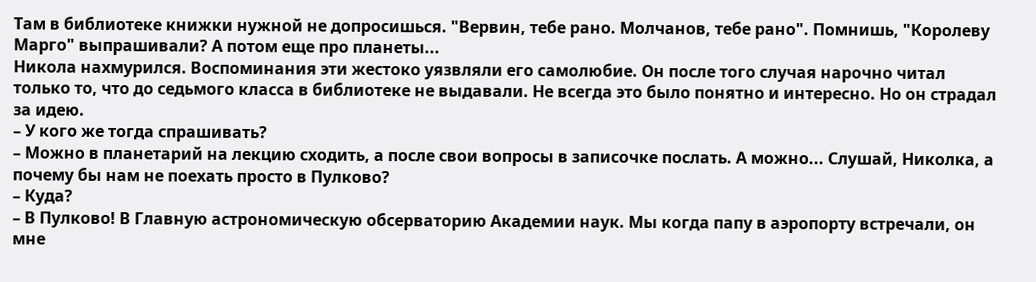Там в библиотеке книжки нужной не допросишься. "Вервин, тебе рано. Молчанов, тебе рано". Помнишь, "Королеву Марго" выпрашивали? А потом еще про планеты...
Никола нахмурился. Воспоминания эти жестоко уязвляли его самолюбие. Он после того случая нарочно читал только то, что до седьмого класса в библиотеке не выдавали. Не всегда это было понятно и интересно. Но он страдал за идею.
– У кого же тогда спрашивать?
– Можно в планетарий на лекцию сходить, а после свои вопросы в записочке послать. А можно... Слушай, Николка, а почему бы нам не поехать просто в Пулково?
– Куда?
– В Пулково! В Главную астрономическую обсерваторию Академии наук. Мы когда папу в аэропорту встречали, он мне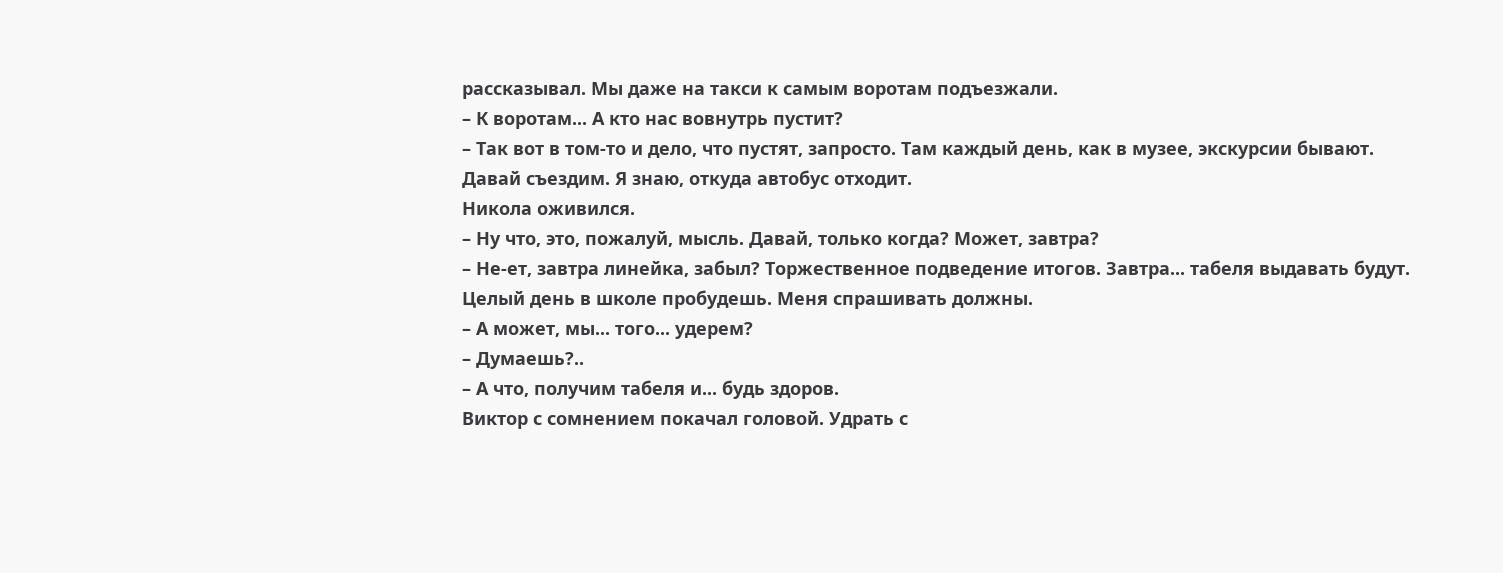рассказывал. Мы даже на такси к самым воротам подъезжали.
– К воротам... А кто нас вовнутрь пустит?
– Так вот в том-то и дело, что пустят, запросто. Там каждый день, как в музее, экскурсии бывают. Давай съездим. Я знаю, откуда автобус отходит.
Никола оживился.
– Ну что, это, пожалуй, мысль. Давай, только когда? Может, завтра?
– Не-ет, завтра линейка, забыл? Торжественное подведение итогов. Завтра... табеля выдавать будут. Целый день в школе пробудешь. Меня спрашивать должны.
– А может, мы... того... удерем?
– Думаешь?..
– А что, получим табеля и... будь здоров.
Виктор с сомнением покачал головой. Удрать с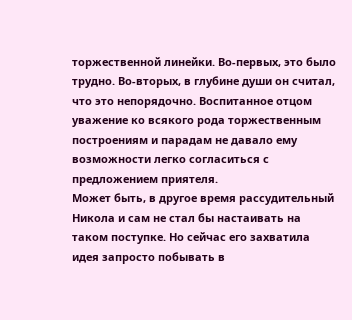торжественной линейки. Во-первых, это было трудно. Во-вторых, в глубине души он считал, что это непорядочно. Воспитанное отцом уважение ко всякого рода торжественным построениям и парадам не давало ему возможности легко согласиться с предложением приятеля.
Может быть, в другое время рассудительный Никола и сам не стал бы настаивать на таком поступке. Но сейчас его захватила идея запросто побывать в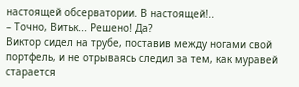настоящей обсерватории. В настоящей!..
– Точно, Витьк... Решено! Да?
Виктор сидел на трубе, поставив между ногами свой портфель, и не отрываясь следил за тем, как муравей старается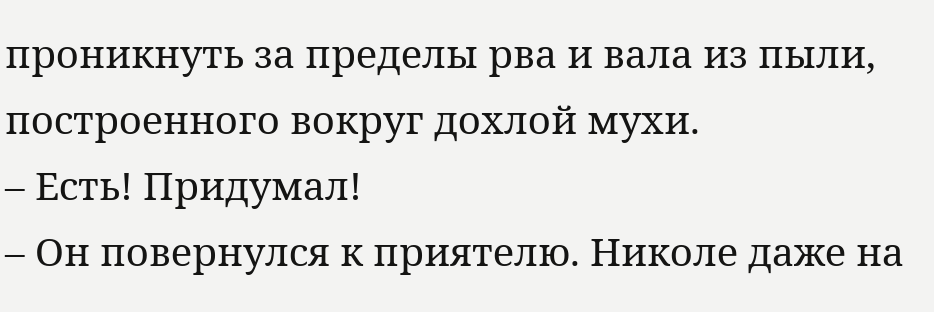проникнуть за пределы рва и вала из пыли, построенного вокруг дохлой мухи.
– Есть! Придумал!
– Он повернулся к приятелю. Николе даже на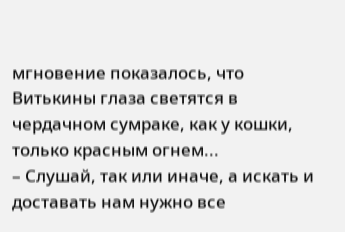мгновение показалось, что Витькины глаза светятся в чердачном сумраке, как у кошки, только красным огнем...
– Слушай, так или иначе, а искать и доставать нам нужно все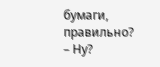бумаги, правильно?
– Ну?